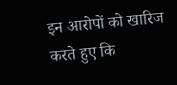इन आरोपों को खारिज करते हुए कि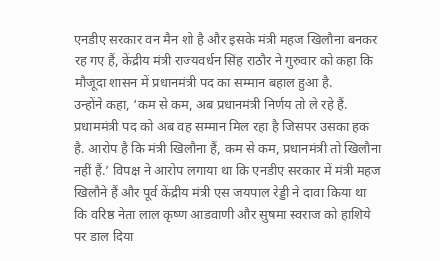एनडीए सरकार वन मैन शो है और इसके मंत्री महज खिलौना बनकर रह गए हैं, केंद्रीय मंत्री राज्यवर्धन सिंह राठौर ने गुरुवार को कहा कि मौजूदा शासन में प्रधानमंत्री पद का सम्मान बहाल हुआ है.
उन्होंने कहा, ‘कम से कम, अब प्रधानमंत्री निर्णय तो ले रहे हैं. प्रधाममंत्री पद को अब वह सम्मान मिल रहा है जिसपर उसका हक है. आरोप है कि मंत्री खिलौना हैं, कम से कम, प्रधानमंत्री तो खिलौना नहीं हैं.’ विपक्ष ने आरोप लगाया था कि एनडीए सरकार में मंत्री महज खिलौने हैं और पूर्व केंद्रीय मंत्री एस जयपाल रेड्डी ने दावा किया था कि वरिष्ठ नेता लाल कृष्ण आडवाणी और सुषमा स्वराज को हाशिये पर डाल दिया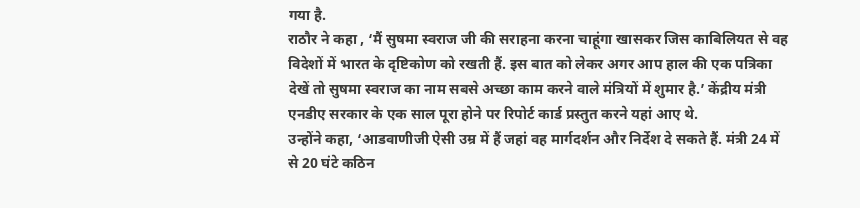गया है.
राठौर ने कहा , ‘मैं सुषमा स्वराज जी की सराहना करना चाहूंगा खासकर जिस काबिलियत से वह विदेशों में भारत के दृष्टिकोण को रखती हैं. इस बात को लेकर अगर आप हाल की एक पत्रिका देखें तो सुषमा स्वराज का नाम सबसे अच्छा काम करने वाले मंत्रियों में शुमार है.’ केंद्रीय मंत्री एनडीए सरकार के एक साल पूरा होने पर रिपोर्ट कार्ड प्रस्तुत करने यहां आए थे.
उन्होंने कहा, ‘आडवाणीजी ऐसी उम्र में हैं जहां वह मार्गदर्शन और निर्देश दे सकते हैं. मंत्री 24 में से 20 घंटे कठिन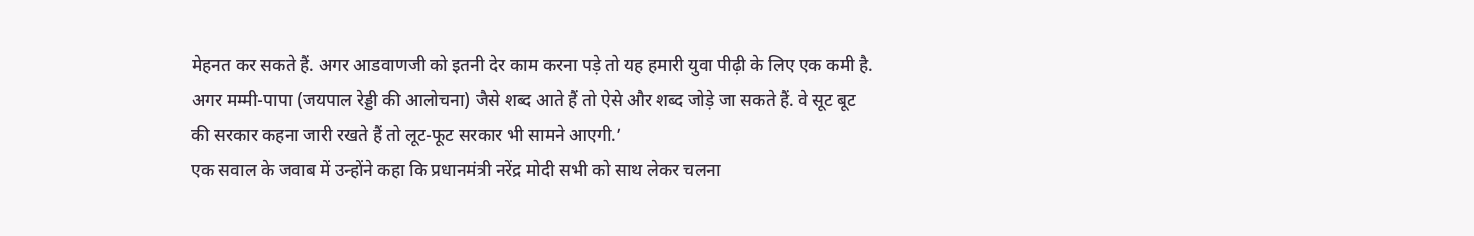मेहनत कर सकते हैं. अगर आडवाणजी को इतनी देर काम करना पड़े तो यह हमारी युवा पीढ़ी के लिए एक कमी है. अगर मम्मी-पापा (जयपाल रेड्डी की आलोचना) जैसे शब्द आते हैं तो ऐसे और शब्द जोड़े जा सकते हैं. वे सूट बूट की सरकार कहना जारी रखते हैं तो लूट-फूट सरकार भी सामने आएगी.’
एक सवाल के जवाब में उन्होंने कहा कि प्रधानमंत्री नरेंद्र मोदी सभी को साथ लेकर चलना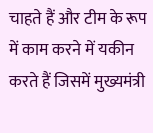चाहते हैं और टीम के रूप में काम करने में यकीन करते हैं जिसमें मुख्यमंत्री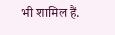भी शामिल हैं.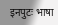इनपुटः भाषा